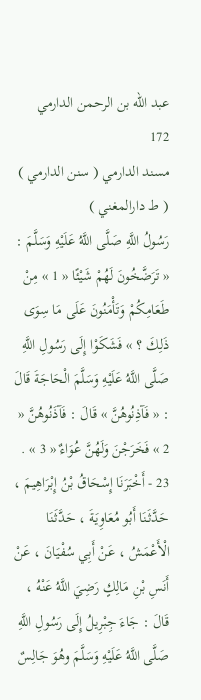عبد الله بن الرحمن الدارمي
172
مسند الدارمي ( سنن الدارمي ) ( ط دارالمغني )
رَسُولُ اللَّهِ صَلَّى اللَّهُ عَلَيْهِ وَسَلَّمَ : « تَرَضَّخُونَ لَهُمْ شَيْئًا « 1 » مِنْ طَعَامِكُمْ وَتَأْمَنُونَ عَلَى مَا سِوَى ذَلِكَ ؟ » فَشَكَوْا إِلَى رَسُولِ اللَّهِ صَلَّى اللَّهُ عَلَيْهِ وَسَلَّمَ الْحَاجَةَ قَالَ : « فَآذِنُوهُنَّ » قَالَ : فَآذَنُوهُنَّ « 2 » فَخَرَجْنَ وَلَهُنَّ عُوَاءٌ « 3 » . 23 - أَخْبَرَنَا إِسْحَاقُ بْنُ إِبْرَاهِيمَ ، حَدَّثَنَا أَبُو مُعَاوِيَةَ ، حَدَّثَنَا الْأَعْمَشُ ، عَنْ أَبِي سُفْيَانَ ، عَنْ أَنَسِ بْنِ مَالِكٍ رَضِيَ اللَّهُ عَنْهُ ، قَالَ : جَاءَ جِبْرِيلُ إِلَى رَسُولِ اللَّهِ صَلَّى اللَّهُ عَلَيْهِ وَسَلَّمَ وهُوَ جَالِسٌ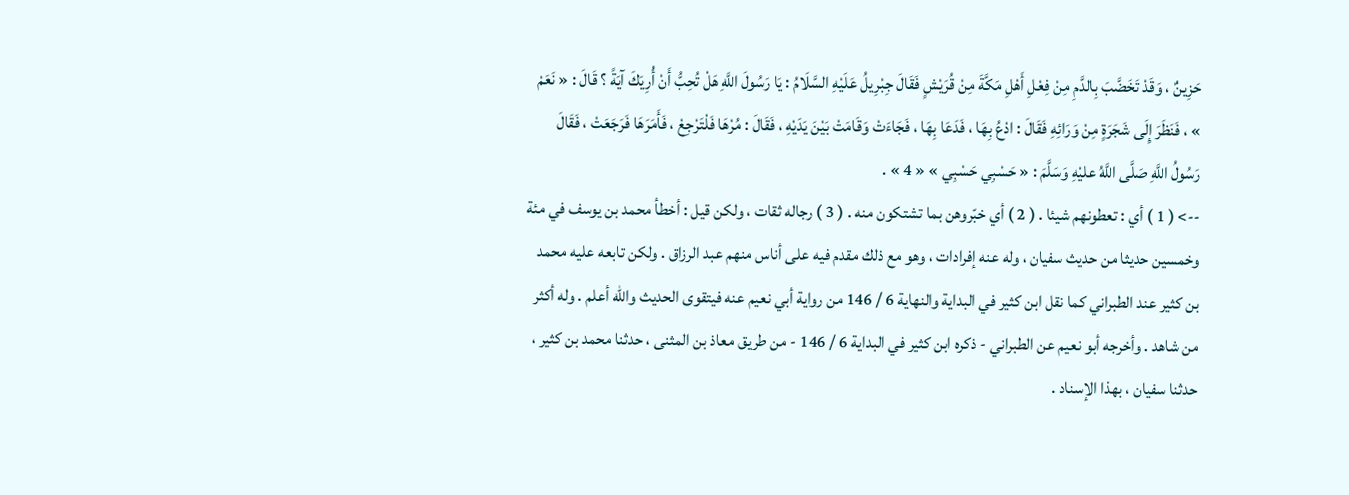حَزِينٌ ، وَقَدْ تَخَضَّبَ بِالدَّمِ مِنْ فِعْلِ أَهْلِ مَكَّةَ مِنْ قُرَيْشٍ فَقَالَ جِبْرِيلُ عَلَيْهِ السَّلَامُ : يَا رَسُولَ اللَّهِ هَلْ تُحِبُّ أَنْ أُرِيَكَ آيَةً ؟ قَالَ : « نَعَمْ » ، فَنَظَرَ إِلَى شَجَرَةٍ مِنْ وَرَائِهِ فَقَالَ : ادْعُ بِهَا ، فَدَعَا بِهَا ، فَجَاءَتْ وَقَامَتْ بَيْنَ يَدَيْهِ ، فَقَالَ : مُرْهَا فَلْتَرْجِعْ ، فَأَمَرَهَا فَرَجَعَتْ ، فَقَالَ رَسُولُ اللَّهِ صَلَّى اللَّهُ عليْهِ وَسَلَّمَ : « حَسْبِي حَسْبِي » « 4 » .
--> ( 1 ) أي : تعطونهم شيئا . ( 2 ) أي خبّروهن بما تشتكون منه . ( 3 ) رجاله ثقات ، ولكن قيل : أخطأ محمد بن يوسف في مئة وخمسين حديثا من حديث سفيان ، وله عنه إفرادات ، وهو مع ذلك مقدم فيه على أناس منهم عبد الرزاق . ولكن تابعه عليه محمد بن كثير عند الطبراني كما نقل ابن كثير في البداية والنهاية 6 / 146 من رواية أبي نعيم عنه فيتقوى الحديث واللّه أعلم . وله أكثر من شاهد . وأخرجه أبو نعيم عن الطبراني - ذكره ابن كثير في البداية 6 / 146 - من طريق معاذ بن المثنى ، حدثنا محمد بن كثير ، حدثنا سفيان ، بهذا الإسناد .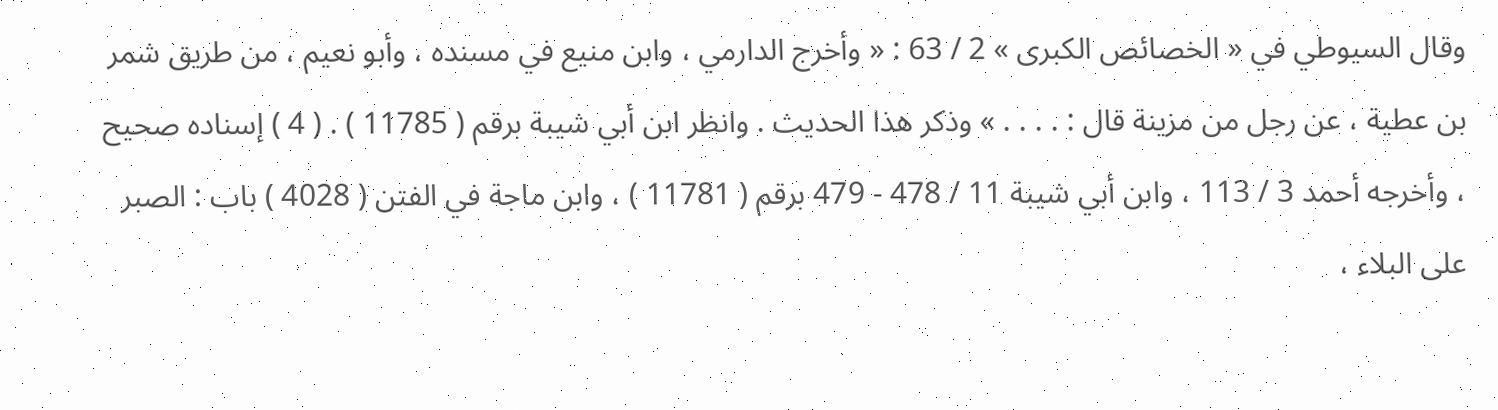وقال السيوطي في « الخصائص الكبرى » 2 / 63 : « وأخرج الدارمي ، وابن منيع في مسنده ، وأبو نعيم ، من طريق شمر بن عطية ، عن رجل من مزينة قال : . . . . » وذكر هذا الحديث . وانظر ابن أبي شيبة برقم ( 11785 ) . ( 4 ) إسناده صحيح ، وأخرجه أحمد 3 / 113 ، وابن أبي شيبة 11 / 478 - 479 برقم ( 11781 ) ، وابن ماجة في الفتن ( 4028 ) باب : الصبر على البلاء ،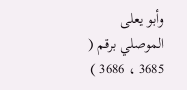وأبو يعلى الموصلي برقم ( 3685 ، 3686 )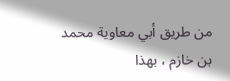من طريق أبي معاوية محمد بن خازم ، بهذا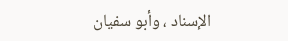الإسناد ، وأبو سفيان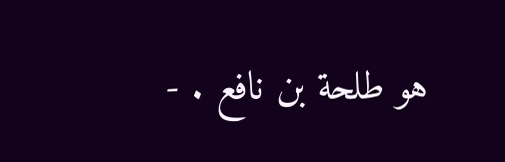هو طلحة بن نافع . -